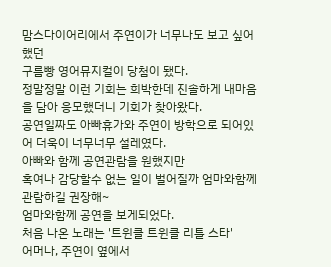맘스다이어리에서 주연이가 너무나도 보고 싶어했던
구름빵 영어뮤지컬이 당첨이 됐다.
정말정말 이런 기회는 희박한데 진솔하게 내마음을 담아 응모했더니 기회가 찾아왔다.
공연일짜도 아빠휴가와 주연이 방학으로 되어있어 더욱이 너무너무 설레였다.
아빠와 함께 공연관람을 원했지만
혹여나 감당할수 없는 일이 벌어질까 엄마와함께 관람하길 권장해~
엄마와함께 공연을 보게되었다.
처음 나온 노래는 '트윈클 트윈클 리틀 스타'
어머나, 주연이 옆에서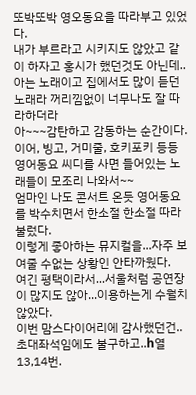또박또박 영오동요을 따라부고 있었다.
내가 부르라고 시키지도 않았고 같이 하자고 홍시가 했던것도 아닌데..
아는 노래이고 집에서도 많이 듣던 노래라 꺼리낌없이 너무나도 잘 따라하더라
아~~~감탄하고 감동하는 순간이다.
이어, 빙고, 거미줄, 호키포키 등등
영어동요 씨디를 사면 들어있는 노래들이 모조리 나와서~~
엄마인 나도 콘서트 온듯 영어동요를 박수치면서 한소절 한소절 따라불렀다.
이렇게 좋아하는 뮤지컬을...자주 보여줄 수없는 상황인 안타까웠다.
여긴 평택이라서...서울처럼 공연장이 많지도 않아...이용하는게 수월치 않았다.
이번 맘스다이어리에 감사했던건..초대좌석임에도 불구하고..h열 13,14번.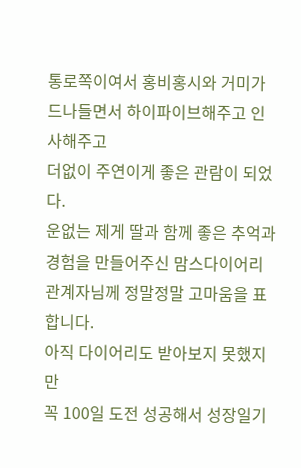통로쪽이여서 홍비홍시와 거미가 드나들면서 하이파이브해주고 인사해주고
더없이 주연이게 좋은 관람이 되었다.
운없는 제게 딸과 함께 좋은 추억과 경험을 만들어주신 맘스다이어리 관계자님께 정말정말 고마움을 표합니다.
아직 다이어리도 받아보지 못했지만
꼭 100일 도전 성공해서 성장일기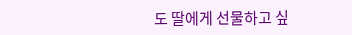도 딸에게 선물하고 싶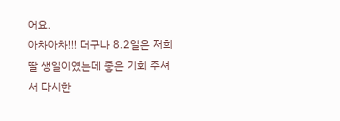어요.
아차아차!!! 더구나 8.2일은 저희 딸 생일이였는데 좋은 기회 주셔서 다시한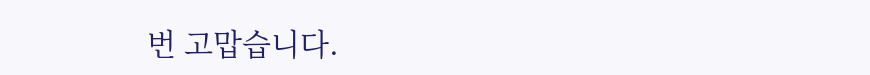번 고맙습니다.